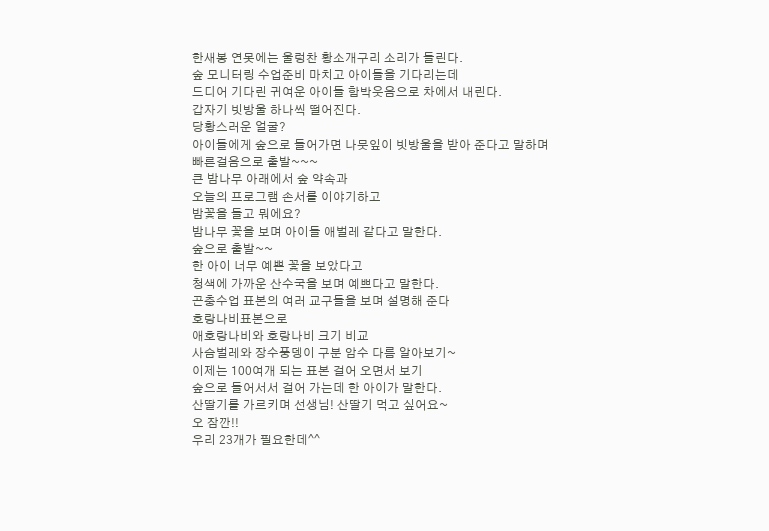한새봉 연못에는 울렁찬 황소개구리 소리가 들린다.
숲 모니터링 수업준비 마치고 아이들을 기다리는데
드디어 기다린 귀여운 아이들 함박웃음으로 차에서 내린다.
갑자기 빗방울 하나씩 떨어진다.
당황스러운 얼굴?
아이들에게 숲으로 들어가면 나뭇잎이 빗방울을 받아 준다고 말하며
빠른걸음으로 출발~~~
큰 밤나무 아래에서 숲 약속과
오늘의 프로그램 손서를 이야기하고
밤꽃을 들고 뭐에요?
밤나무 꽃을 보며 아이들 애벌레 같다고 말한다.
숲으로 출발~~
한 아이 너무 예쁜 꽃을 보았다고
청색에 가까운 산수국을 보며 예쁘다고 말한다.
곤충수업 표본의 여러 교구들을 보며 설명해 준다
호랑나비표본으로
애호랑나비와 호랑나비 크기 비교
사슴벌레와 장수풍뎅이 구분 암수 다름 알아보기~
이제는 100여개 되는 표본 걸어 오면서 보기
숲으로 들어서서 걸어 가는데 한 아이가 말한다.
산딸기를 가르키며 선생님! 산딸기 먹고 싶어요~
오 잠깐!!
우리 23개가 필요한데^^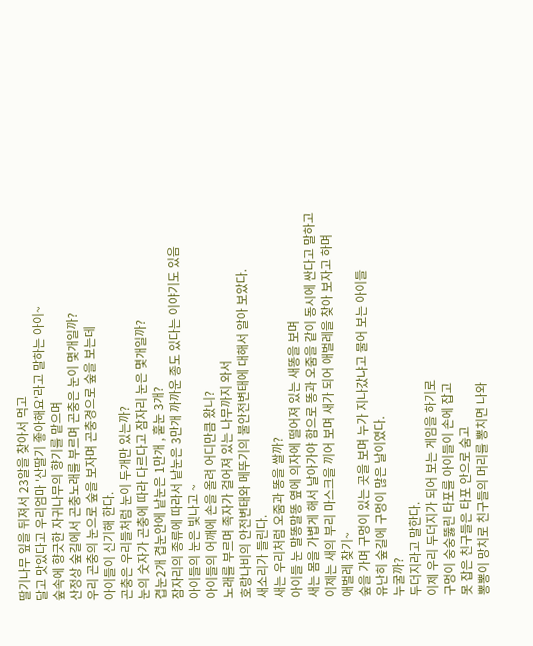딸기나무 잎을 뒤져서 23알을 찾아서 먹고
달고 맛있다고 우리엄마 '산딸기 좋아해요'라고 말하는 아이~
숲속에 향긋한 자귀나무의 향기를 맡으며
산정상 숲길에서 곤충노래를 부르며 곤충은 눈이 몇개일까?
우리 곤충의 눈으로 숲을 보자며 곤충경으로 숲을 보는데
아이들이 신기해 한다.
곤충은 우리들처럼 눈이 두개만 있는까?
눈의 숫자가 곤충에 따라 다르다고 잠자리 눈은 몇개일까?
겹눈2개 겹눈안에 낱눈은 1만개 , 훝눈 3개?
잠자리의 종류에 따라서 낱눈은 3만개 까까운 종도 있다는 이야기도 있음
아이들의 눈은 빛나고 ~
아이들의 어깨에 손을 올려 어디만큼 왔니?
노래를 부르며 족자가 걸어져 있는 나무까지 와서
호랑나비의 안전변태와 메뚜기의 불안전변태에 대해서 알아 보았다.
새소리가 들린다.
새는 우리처럼 오줌과 똥을 쌀까?
아이들 눈 말똥말똥 옆에 의자에 떨어져 있는 새똥을 보며
새는 몸을 가볍게 해서 날아가야 함으로 똥과 오줌을 같이 동시에 싼다고 말하고
이제는 새의 부리 마스크을 끼어 보며 새가 되어 애벌레을 찾아 보자고 하며
애벌레 찾기~
숲을 가며 구멍이 있는 곳을 보며 누가 지나갔냐고 물어 보는 아이들
유난히 숲길에 구멍이 많은 날이였다.
누굴까?
두더지라고 말한다.
이제 우리 두더지가 되어 보는 게임을 하기로
구멍이 숭숭뚫린 타포를 아이들이 손에 잡고
못 잡은 친구들은 타포 안으로 숨고
뽕뽕이 망치로 친구들의 머리를 뽕치면 나와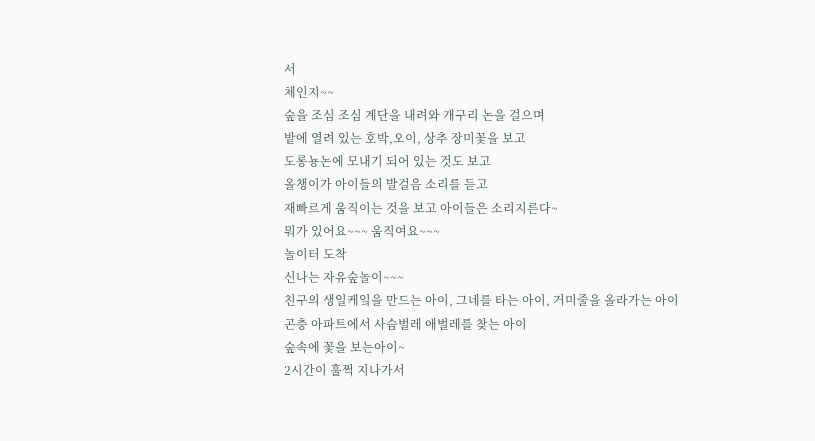서
체인지~~
숲을 조심 조심 계단을 내려와 개구리 논을 걸으며
밭에 열려 있는 호박,오이, 상추 장미꽃을 보고
도롱뇽논에 모내기 되어 있는 것도 보고
올챙이가 아이들의 발걸음 소리를 듣고
재빠르게 움직이는 것을 보고 아이들은 소리지른다~
뭐가 있어요~~~ 움직여요~~~
놀이터 도착
신나는 자유숲놀이~~~
친구의 생일케잌을 만드는 아이, 그네를 타는 아이, 거미줄을 올라가는 아이
곤충 아파트에서 사슴벌레 애벌레를 찾는 아이
숲속에 꽃을 보는아이~
2시간이 훌쩍 지나가서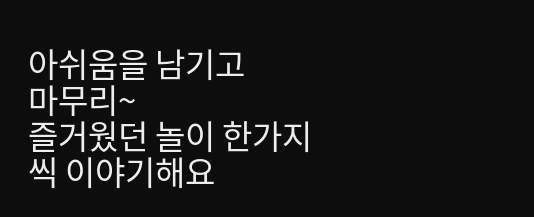아쉬움을 남기고
마무리~
즐거웠던 놀이 한가지씩 이야기해요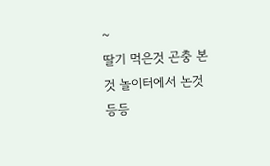~
딸기 먹은것 곤충 본것 놀이터에서 논것 등등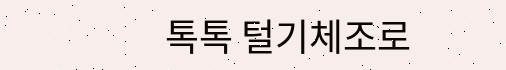톡톡 털기체조로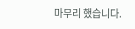마무리 했습니다.